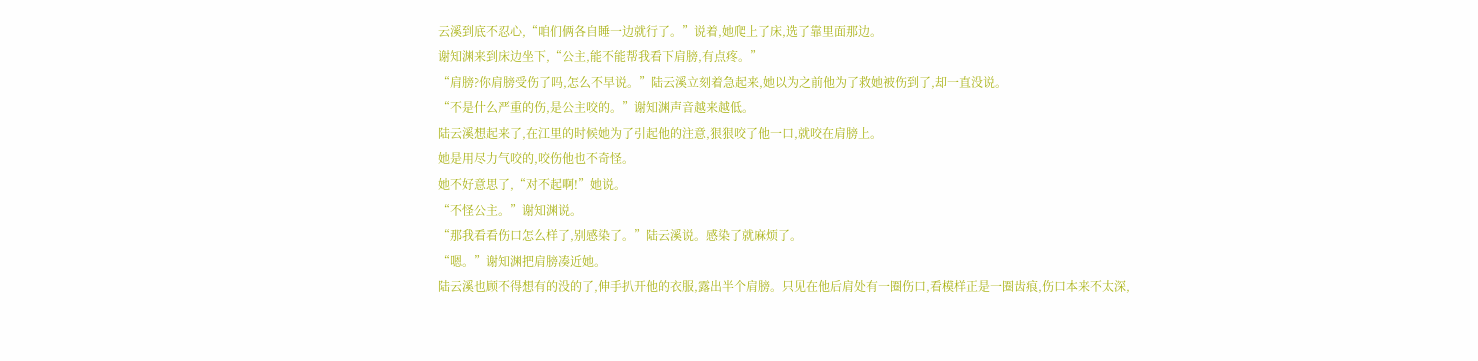云溪到底不忍心,“咱们俩各自睡一边就行了。”说着,她爬上了床,选了靠里面那边。
谢知渊来到床边坐下,“公主,能不能帮我看下肩膀,有点疼。”
“肩膀?你肩膀受伤了吗,怎么不早说。”陆云溪立刻着急起来,她以为之前他为了救她被伤到了,却一直没说。
“不是什么严重的伤,是公主咬的。”谢知渊声音越来越低。
陆云溪想起来了,在江里的时候她为了引起他的注意,狠狠咬了他一口,就咬在肩膀上。
她是用尽力气咬的,咬伤他也不奇怪。
她不好意思了,“对不起啊!”她说。
“不怪公主。”谢知渊说。
“那我看看伤口怎么样了,别感染了。”陆云溪说。感染了就麻烦了。
“嗯。”谢知渊把肩膀凑近她。
陆云溪也顾不得想有的没的了,伸手扒开他的衣服,露出半个肩膀。只见在他后肩处有一圈伤口,看模样正是一圈齿痕,伤口本来不太深,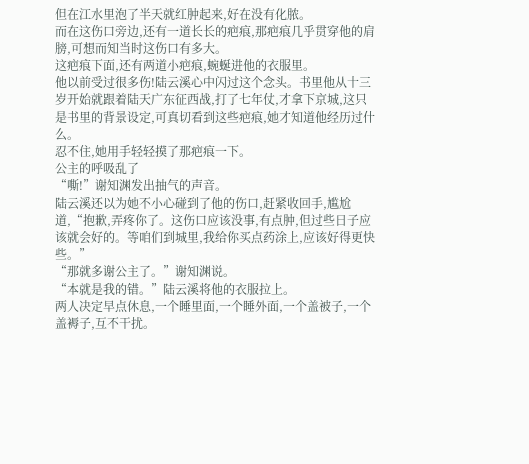但在江水里泡了半天就红肿起来,好在没有化脓。
而在这伤口旁边,还有一道长长的疤痕,那疤痕几乎贯穿他的肩膀,可想而知当时这伤口有多大。
这疤痕下面,还有两道小疤痕,蜿蜒进他的衣服里。
他以前受过很多伤!陆云溪心中闪过这个念头。书里他从十三岁开始就跟着陆天广东征西战,打了七年仗,才拿下京城,这只是书里的背景设定,可真切看到这些疤痕,她才知道他经历过什么。
忍不住,她用手轻轻摸了那疤痕一下。
公主的呼吸乱了
“嘶!”谢知渊发出抽气的声音。
陆云溪还以为她不小心碰到了他的伤口,赶紧收回手,尴尬道,“抱歉,弄疼你了。这伤口应该没事,有点肿,但过些日子应该就会好的。等咱们到城里,我给你买点药涂上,应该好得更快些。”
“那就多谢公主了。”谢知渊说。
“本就是我的错。”陆云溪将他的衣服拉上。
两人决定早点休息,一个睡里面,一个睡外面,一个盖被子,一个盖褥子,互不干扰。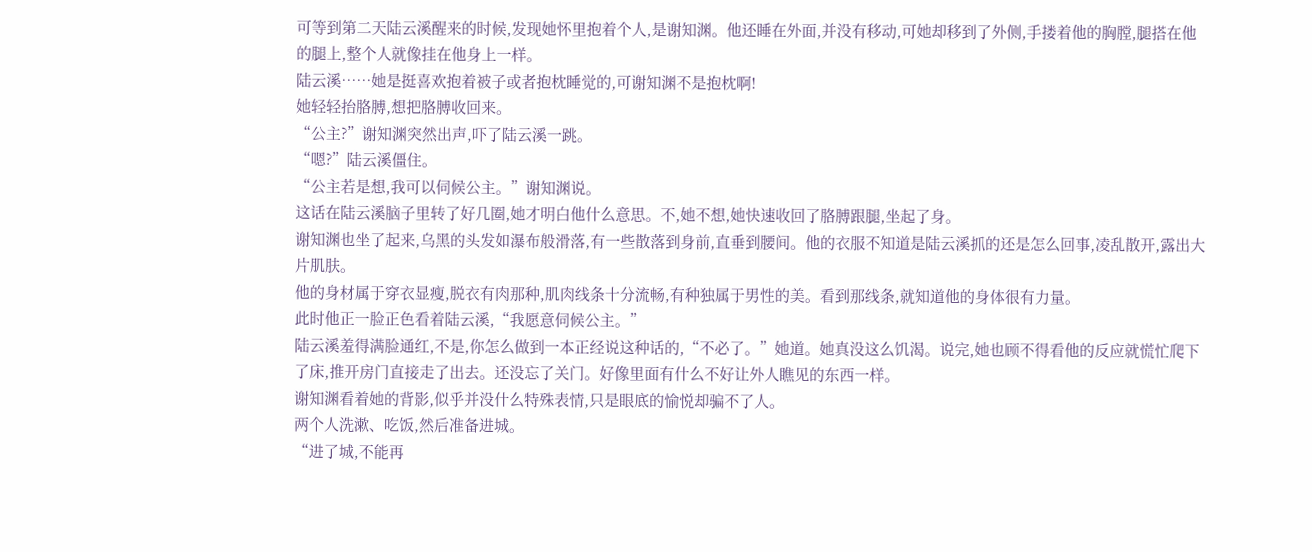可等到第二天陆云溪醒来的时候,发现她怀里抱着个人,是谢知渊。他还睡在外面,并没有移动,可她却移到了外侧,手搂着他的胸膛,腿搭在他的腿上,整个人就像挂在他身上一样。
陆云溪……她是挺喜欢抱着被子或者抱枕睡觉的,可谢知渊不是抱枕啊!
她轻轻抬胳膊,想把胳膊收回来。
“公主?”谢知渊突然出声,吓了陆云溪一跳。
“嗯?”陆云溪僵住。
“公主若是想,我可以伺候公主。”谢知渊说。
这话在陆云溪脑子里转了好几圈,她才明白他什么意思。不,她不想,她快速收回了胳膊跟腿,坐起了身。
谢知渊也坐了起来,乌黑的头发如瀑布般滑落,有一些散落到身前,直垂到腰间。他的衣服不知道是陆云溪抓的还是怎么回事,凌乱散开,露出大片肌肤。
他的身材属于穿衣显瘦,脱衣有肉那种,肌肉线条十分流畅,有种独属于男性的美。看到那线条,就知道他的身体很有力量。
此时他正一脸正色看着陆云溪,“我愿意伺候公主。”
陆云溪羞得满脸通红,不是,你怎么做到一本正经说这种话的,“不必了。”她道。她真没这么饥渴。说完,她也顾不得看他的反应就慌忙爬下了床,推开房门直接走了出去。还没忘了关门。好像里面有什么不好让外人瞧见的东西一样。
谢知渊看着她的背影,似乎并没什么特殊表情,只是眼底的愉悦却骗不了人。
两个人洗漱、吃饭,然后准备进城。
“进了城,不能再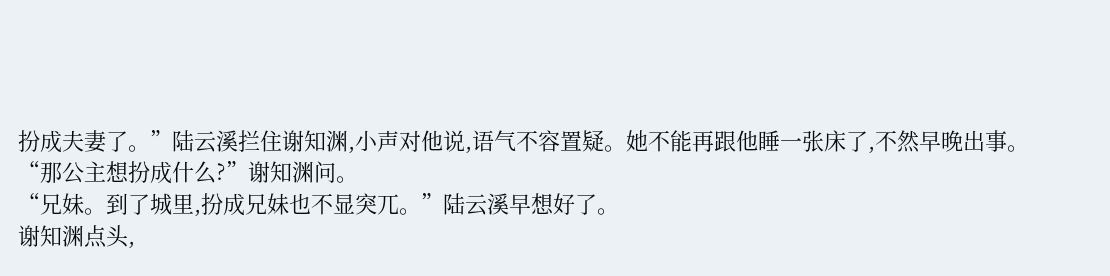扮成夫妻了。”陆云溪拦住谢知渊,小声对他说,语气不容置疑。她不能再跟他睡一张床了,不然早晚出事。
“那公主想扮成什么?”谢知渊问。
“兄妹。到了城里,扮成兄妹也不显突兀。”陆云溪早想好了。
谢知渊点头,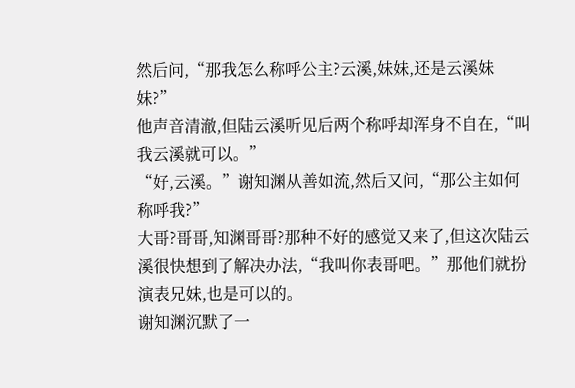然后问,“那我怎么称呼公主?云溪,妹妹,还是云溪妹妹?”
他声音清澈,但陆云溪听见后两个称呼却浑身不自在,“叫我云溪就可以。”
“好,云溪。”谢知渊从善如流,然后又问,“那公主如何称呼我?”
大哥?哥哥,知渊哥哥?那种不好的感觉又来了,但这次陆云溪很快想到了解决办法,“我叫你表哥吧。”那他们就扮演表兄妹,也是可以的。
谢知渊沉默了一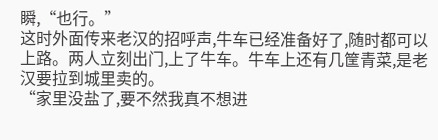瞬,“也行。”
这时外面传来老汉的招呼声,牛车已经准备好了,随时都可以上路。两人立刻出门,上了牛车。牛车上还有几筐青菜,是老汉要拉到城里卖的。
“家里没盐了,要不然我真不想进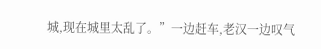城,现在城里太乱了。”一边赶车,老汉一边叹气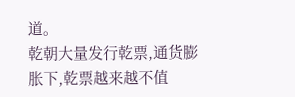道。
乾朝大量发行乾票,通货膨胀下,乾票越来越不值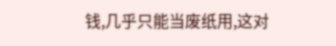钱,几乎只能当废纸用,这对